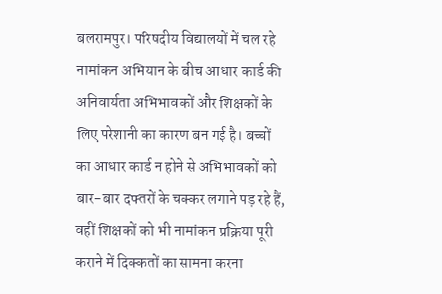बलरामपुर। परिषदीय विद्यालयों में चल रहे नामांकन अभियान के बीच आधार कार्ड की अनिवार्यता अभिभावकों और शिक्षकों के लिए परेशानी का कारण बन गई है। बच्चों का आधार कार्ड न होने से अभिभावकों को बार-बार दफ्तरों के चक्कर लगाने पड़ रहे हैं, वहीं शिक्षकों को भी नामांकन प्रक्रिया पूरी कराने में दिक्कतों का सामना करना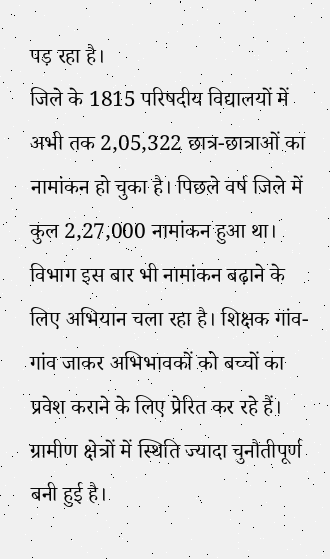पड़ रहा है।
जिले के 1815 परिषदीय विद्यालयों में अभी तक 2,05,322 छात्र-छात्राओं का नामांकन हो चुका है। पिछले वर्ष जिले में कुल 2,27,000 नामांकन हुआ था। विभाग इस बार भी नामांकन बढ़ाने के लिए अभियान चला रहा है। शिक्षक गांव-गांव जाकर अभिभावकों को बच्चों का प्रवेश कराने के लिए प्रेरित कर रहे हैं।
ग्रामीण क्षेत्रों में स्थिति ज्यादा चुनौतीपूर्ण बनी हुई है।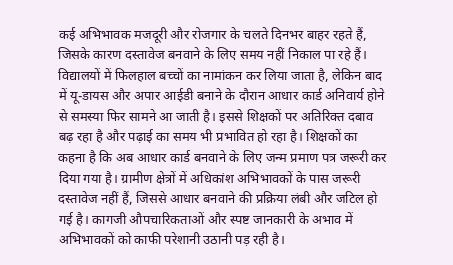कई अभिभावक मजदूरी और रोजगार के चलते दिनभर बाहर रहते हैं, जिसके कारण दस्तावेज बनवाने के लिए समय नहीं निकाल पा रहे हैं। विद्यालयों में फिलहाल बच्चों का नामांकन कर लिया जाता है, लेकिन बाद में यू-डायस और अपार आईडी बनाने के दौरान आधार कार्ड अनिवार्य होने से समस्या फिर सामने आ जाती है। इससे शिक्षकों पर अतिरिक्त दबाव बढ़ रहा है और पढ़ाई का समय भी प्रभावित हो रहा है। शिक्षकों का कहना है कि अब आधार कार्ड बनवाने के लिए जन्म प्रमाण पत्र जरूरी कर दिया गया है। ग्रामीण क्षेत्रों में अधिकांश अभिभावकों के पास जरूरी दस्तावेज नहीं हैं, जिससे आधार बनवाने की प्रक्रिया लंबी और जटिल हो गई है। कागजी औपचारिकताओं और स्पष्ट जानकारी के अभाव में अभिभावकों को काफी परेशानी उठानी पड़ रही है।